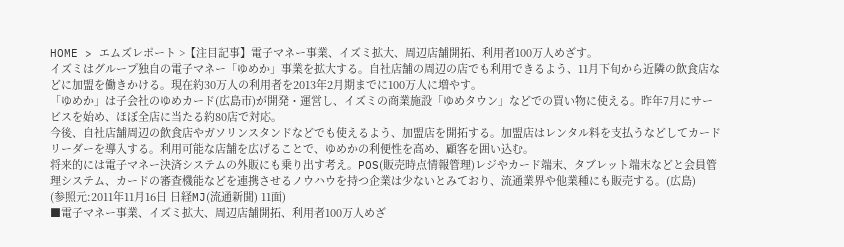HOME > エムズレポート >【注目記事】電子マネー事業、イズミ拡大、周辺店舗開拓、利用者100万人めざす。
イズミはグループ独自の電子マネー「ゆめか」事業を拡大する。自社店舗の周辺の店でも利用できるよう、11月下旬から近隣の飲食店などに加盟を働きかける。現在約30万人の利用者を2013年2月期までに100万人に増やす。
「ゆめか」は子会社のゆめカード(広島市)が開発・運営し、イズミの商業施設「ゆめタウン」などでの買い物に使える。昨年7月にサービスを始め、ほぼ全店に当たる約80店で対応。
今後、自社店舗周辺の飲食店やガソリンスタンドなどでも使えるよう、加盟店を開拓する。加盟店はレンタル料を支払うなどしてカードリーダーを導入する。利用可能な店舗を広げることで、ゆめかの利便性を高め、顧客を囲い込む。
将来的には電子マネー決済システムの外販にも乗り出す考え。POS(販売時点情報管理)レジやカード端末、タブレット端末などと会員管理システム、カードの審査機能などを連携させるノウハウを持つ企業は少ないとみており、流通業界や他業種にも販売する。(広島)
(参照元:2011年11月16日 日経MJ(流通新聞) 11面)
■電子マネー事業、イズミ拡大、周辺店舗開拓、利用者100万人めざ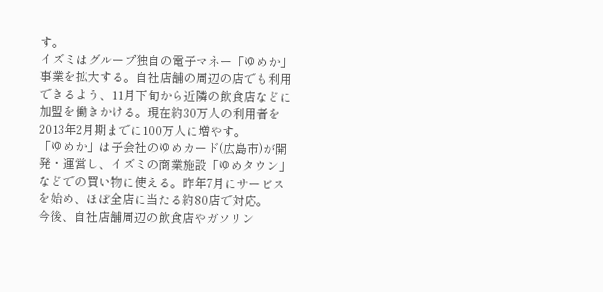す。
イズミはグループ独自の電子マネー「ゆめか」事業を拡大する。自社店舗の周辺の店でも利用できるよう、11月下旬から近隣の飲食店などに加盟を働きかける。現在約30万人の利用者を2013年2月期までに100万人に増やす。
「ゆめか」は子会社のゆめカード(広島市)が開発・運営し、イズミの商業施設「ゆめタウン」などでの買い物に使える。昨年7月にサービスを始め、ほぼ全店に当たる約80店で対応。
今後、自社店舗周辺の飲食店やガソリン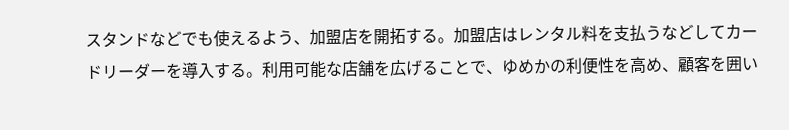スタンドなどでも使えるよう、加盟店を開拓する。加盟店はレンタル料を支払うなどしてカードリーダーを導入する。利用可能な店舗を広げることで、ゆめかの利便性を高め、顧客を囲い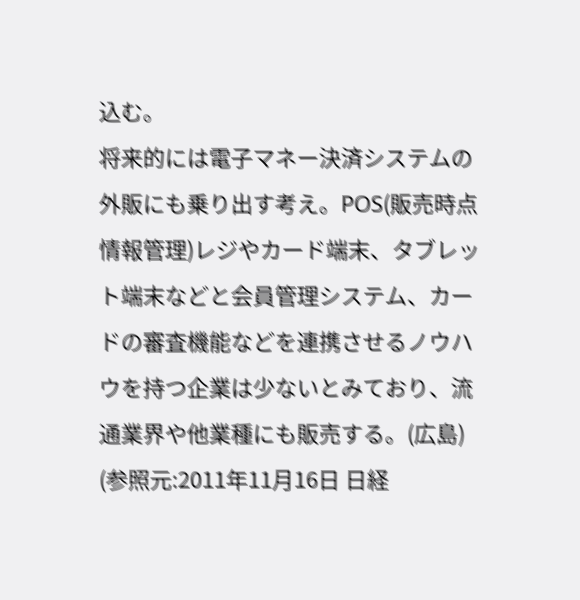込む。
将来的には電子マネー決済システムの外販にも乗り出す考え。POS(販売時点情報管理)レジやカード端末、タブレット端末などと会員管理システム、カードの審査機能などを連携させるノウハウを持つ企業は少ないとみており、流通業界や他業種にも販売する。(広島)
(参照元:2011年11月16日 日経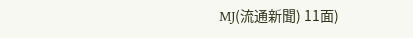MJ(流通新聞) 11面)